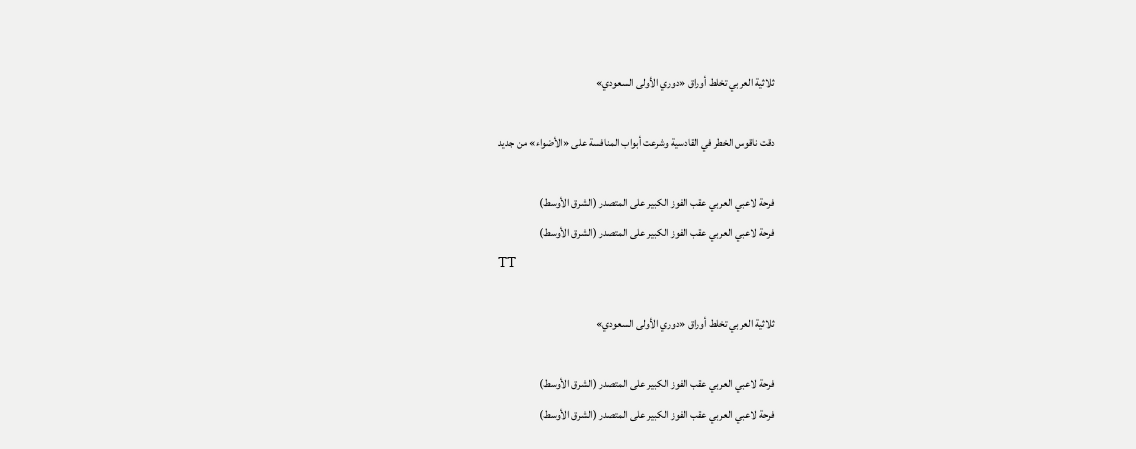ثلاثية العربي تخلط أوراق «دوري الأولى السعودي»

دقت ناقوس الخطر في القادسية وشرعت أبواب المنافسة على «الأضواء» من جديد

فرحة لاعبي العربي عقب الفوز الكبير على المتصدر (الشرق الأوسط)
فرحة لاعبي العربي عقب الفوز الكبير على المتصدر (الشرق الأوسط)
TT

ثلاثية العربي تخلط أوراق «دوري الأولى السعودي»

فرحة لاعبي العربي عقب الفوز الكبير على المتصدر (الشرق الأوسط)
فرحة لاعبي العربي عقب الفوز الكبير على المتصدر (الشرق الأوسط)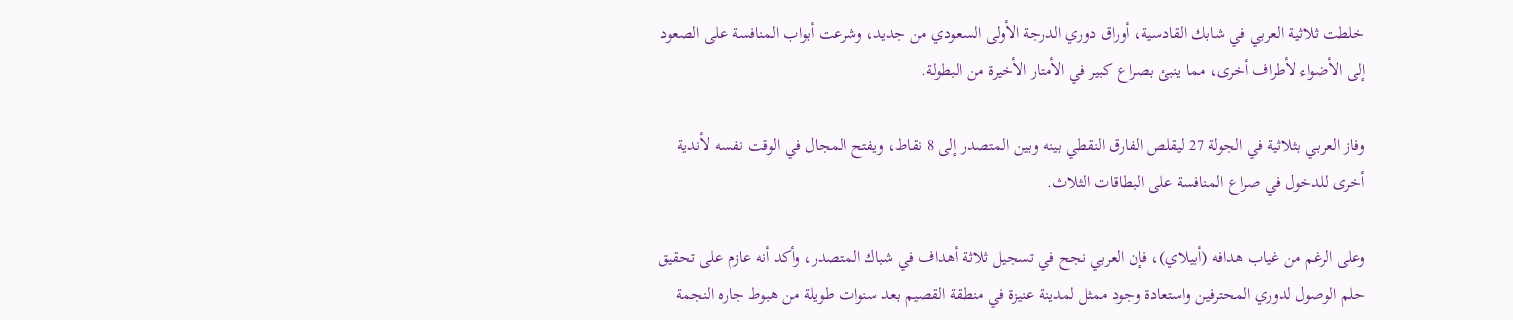خلطت ثلاثية العربي في شابك القادسية، أوراق دوري الدرجة الأولى السعودي من جديد، وشرعت أبواب المنافسة على الصعود إلى الأضواء لأطراف أخرى، مما ينبئ بصراع كبير في الأمتار الأخيرة من البطولة.

وفاز العربي بثلاثية في الجولة 27 ليقلص الفارق النقطي بينه وبين المتصدر إلى 8 نقاط، ويفتح المجال في الوقت نفسه لأندية أخرى للدخول في صراع المنافسة على البطاقات الثلاث.

وعلى الرغم من غياب هدافه (أبيلاي)، فإن العربي نجح في تسجيل ثلاثة أهداف في شباك المتصدر، وأكد أنه عازم على تحقيق حلم الوصول لدوري المحترفين واستعادة وجود ممثل لمدينة عنيزة في منطقة القصيم بعد سنوات طويلة من هبوط جاره النجمة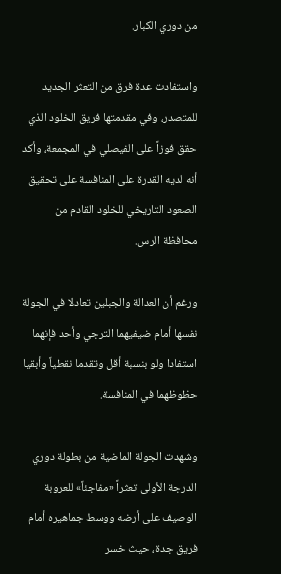من دوري الكبار.

واستفادت عدة فرق من التعثر الجديد للمتصدر، وفي مقدمتها فريق الخلود الذي حقق فوزاً على الفيصلي في المجمعة، وأكد أنه لديه القدرة على المنافسة على تحقيق الصعود التاريخي للخلود القادم من محافظة الرس.

ورغم أن العدالة والجبلين تعادلا في الجولة نفسها أمام ضيفيهما الترجي وأحد فإنهما استفادا ولو بنسبة أقل وتقدما نقطياً وأبقيا حظوظهما في المنافسة.

وشهدت الجولة الماضية من بطولة دوري الدرجة الأولى تعثراً «مفاجئاً» للعروبة الوصيف على أرضه ووسط جماهيره أمام فريق جدة، حيث خسر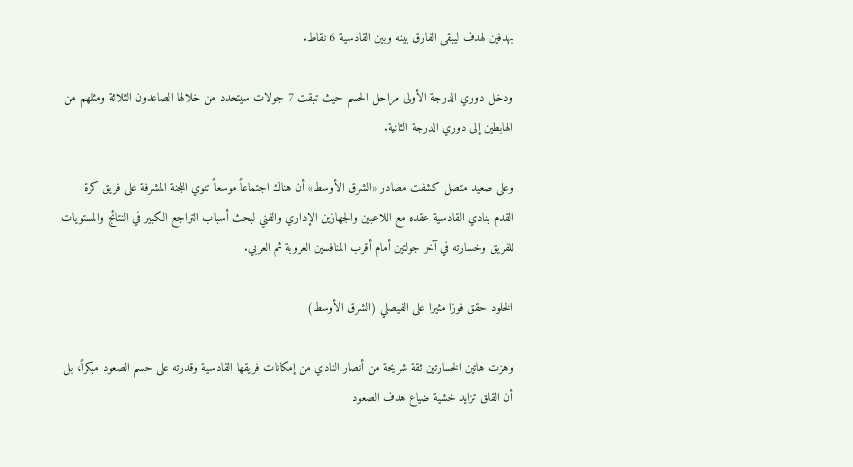بهدفين لهدف ليبقى الفارق بينه وبين القادسية 6 نقاط.

ودخل دوري الدرجة الأولى مراحل الحسم حيث تبقت 7 جولات سيتحدد من خلالها الصاعدون الثلاثة ومثلهم من الهابطين إلى دوري الدرجة الثانية.

وعلى صعيد متصل كشفت مصادر «الشرق الأوسط» أن هناك اجتماعاً موسعاً تنوي اللجنة المشرفة على فريق كرة القدم بنادي القادسية عقده مع اللاعبين والجهازين الإداري والفني لبحث أسباب التراجع الكبير في النتائج والمستويات للفريق وخسارته في آخر جولتين أمام أقرب المنافسين العروبة ثم العربي.

الخلود حقق فوزا مثيرا على الفيصلي (الشرق الأوسط)

وهزت هاتين الخسارتين ثقة شريحة من أنصار النادي من إمكانات فريقها القادسية وقدرته على حسم الصعود مبكراً، بل أن القلق تزايد خشية ضياع هدف الصعود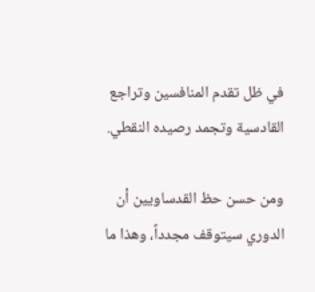في ظل تقدم المنافسين وتراجع القادسية وتجمد رصيده النقطي.

ومن حسن حظ القدساويين أن الدوري سيتوقف مجدداً، وهذا ما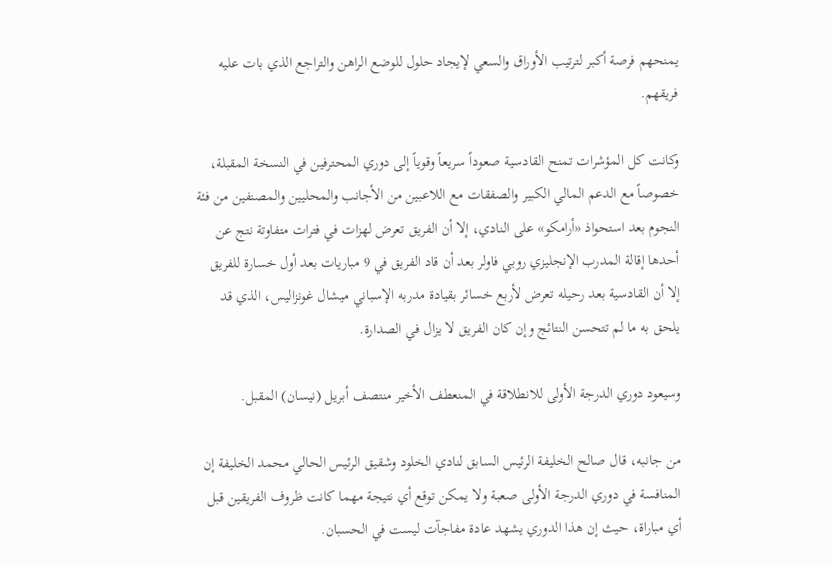يمنحهم فرصة أكبر لترتيب الأوراق والسعي لإيجاد حلول للوضع الراهن والتراجع الذي بات عليه فريقهم.

وكانت كل المؤشرات تمنح القادسية صعوداً سريعاً وقوياً إلى دوري المحترفين في النسخة المقبلة، خصوصاً مع الدعم المالي الكبير والصفقات مع اللاعبين من الأجانب والمحليين والمصنفين من فئة النجوم بعد استحواذ «أرامكو» على النادي، إلا أن الفريق تعرض لهزات في فترات متفاوتة نتج عن أحدها إقالة المدرب الإنجليزي روبي فاولر بعد أن قاد الفريق في 9 مباريات بعد أول خسارة للفريق إلا أن القادسية بعد رحيله تعرض لأربع خسائر بقيادة مدربه الإسباني ميشال غونزاليس، الذي قد يلحق به ما لم تتحسن النتائج وإن كان الفريق لا يزال في الصدارة.

وسيعود دوري الدرجة الأولى للانطلاقة في المنعطف الأخير منتصف أبريل (نيسان) المقبل.

من جانبه، قال صالح الخليفة الرئيس السابق لنادي الخلود وشقيق الرئيس الحالي محمد الخليفة إن المنافسة في دوري الدرجة الأولى صعبة ولا يمكن توقع أي نتيجة مهما كانت ظروف الفريقين قبل أي مباراة، حيث إن هذا الدوري يشهد عادة مفاجآت ليست في الحسبان.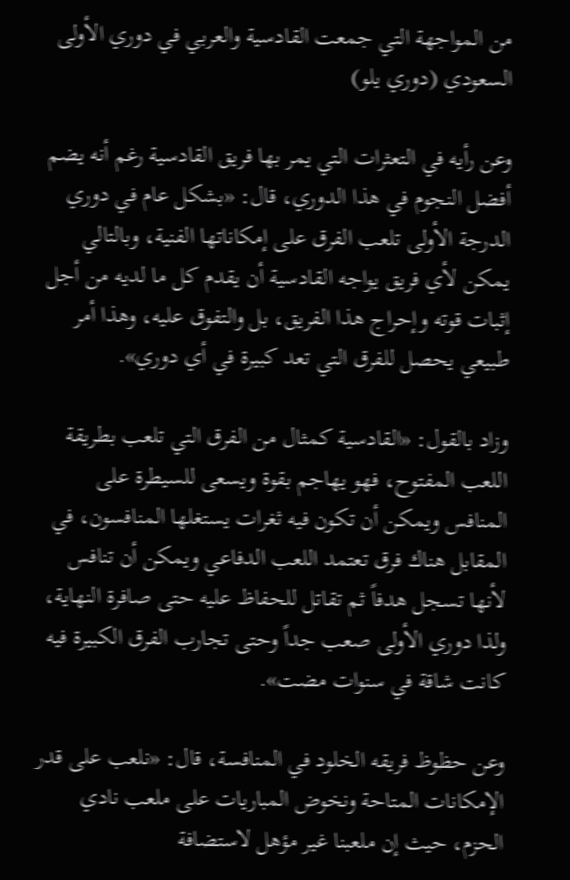من المواجهة التي جمعت القادسية والعربي في دوري الأولى السعودي (دوري يلو)

وعن رأيه في التعثرات التي يمر بها فريق القادسية رغم أنه يضم أفضل النجوم في هذا الدوري، قال: «بشكل عام في دوري الدرجة الأولى تلعب الفرق على إمكاناتها الفنية، وبالتالي يمكن لأي فريق يواجه القادسية أن يقدم كل ما لديه من أجل إثبات قوته وإحراج هذا الفريق، بل والتفوق عليه، وهذا أمر طبيعي يحصل للفرق التي تعد كبيرة في أي دوري».

وزاد بالقول: «القادسية كمثال من الفرق التي تلعب بطريقة اللعب المفتوح، فهو يهاجم بقوة ويسعى للسيطرة على المنافس ويمكن أن تكون فيه ثغرات يستغلها المنافسون، في المقابل هناك فرق تعتمد اللعب الدفاعي ويمكن أن تنافس لأنها تسجل هدفاً ثم تقاتل للحفاظ عليه حتى صافرة النهاية، ولذا دوري الأولى صعب جداً وحتى تجارب الفرق الكبيرة فيه كانت شاقة في سنوات مضت».

وعن حظوظ فريقه الخلود في المنافسة، قال: «نلعب على قدر الإمكانات المتاحة ونخوض المباريات على ملعب نادي الحزم، حيث إن ملعبنا غير مؤهل لاستضافة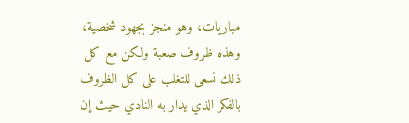مباريات، وهو منجز بجهود شخصية، وهذه ظروف صعبة ولكن مع كل ذلك نسعى للتغلب على كل الظروف بالفكر الذي يدار به النادي حيث إن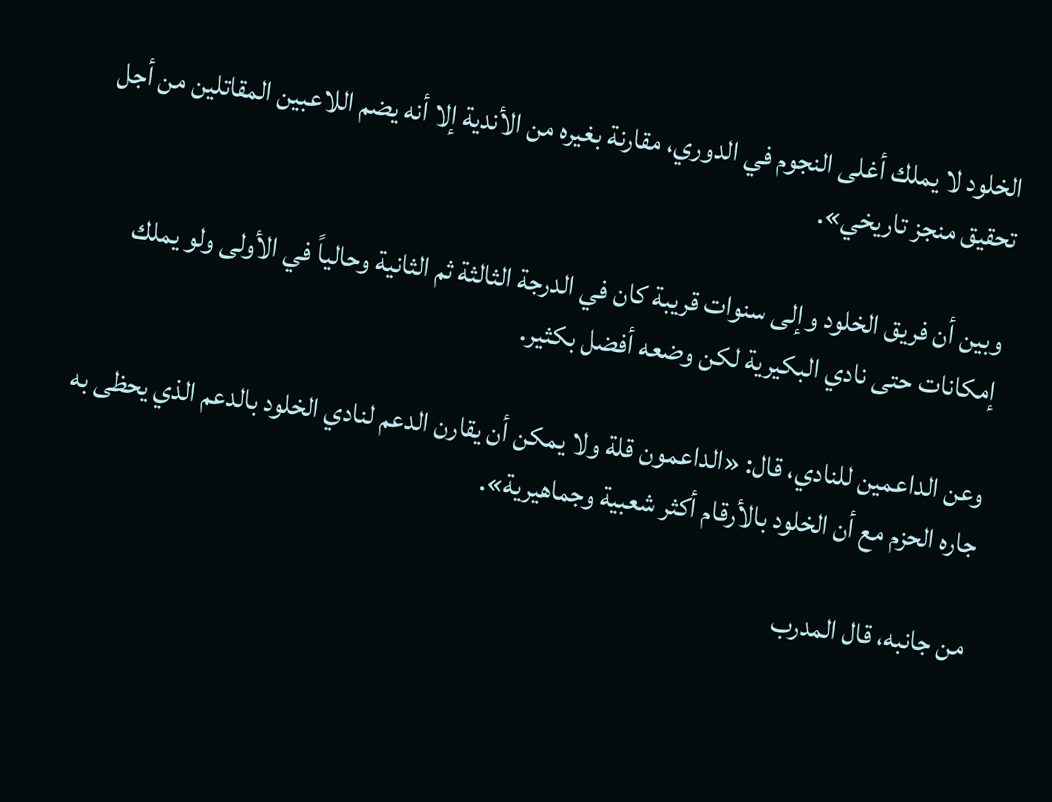الخلود لا يملك أغلى النجوم في الدوري، مقارنة بغيره من الأندية إلا أنه يضم اللاعبين المقاتلين من أجل تحقيق منجز تاريخي».

وبين أن فريق الخلود وإلى سنوات قريبة كان في الدرجة الثالثة ثم الثانية وحالياً في الأولى ولو يملك إمكانات حتى نادي البكيرية لكن وضعه أفضل بكثير.

وعن الداعمين للنادي، قال: «الداعمون قلة ولا يمكن أن يقارن الدعم لنادي الخلود بالدعم الذي يحظى به جاره الحزم مع أن الخلود بالأرقام أكثر شعبية وجماهيرية».

من جانبه، قال المدرب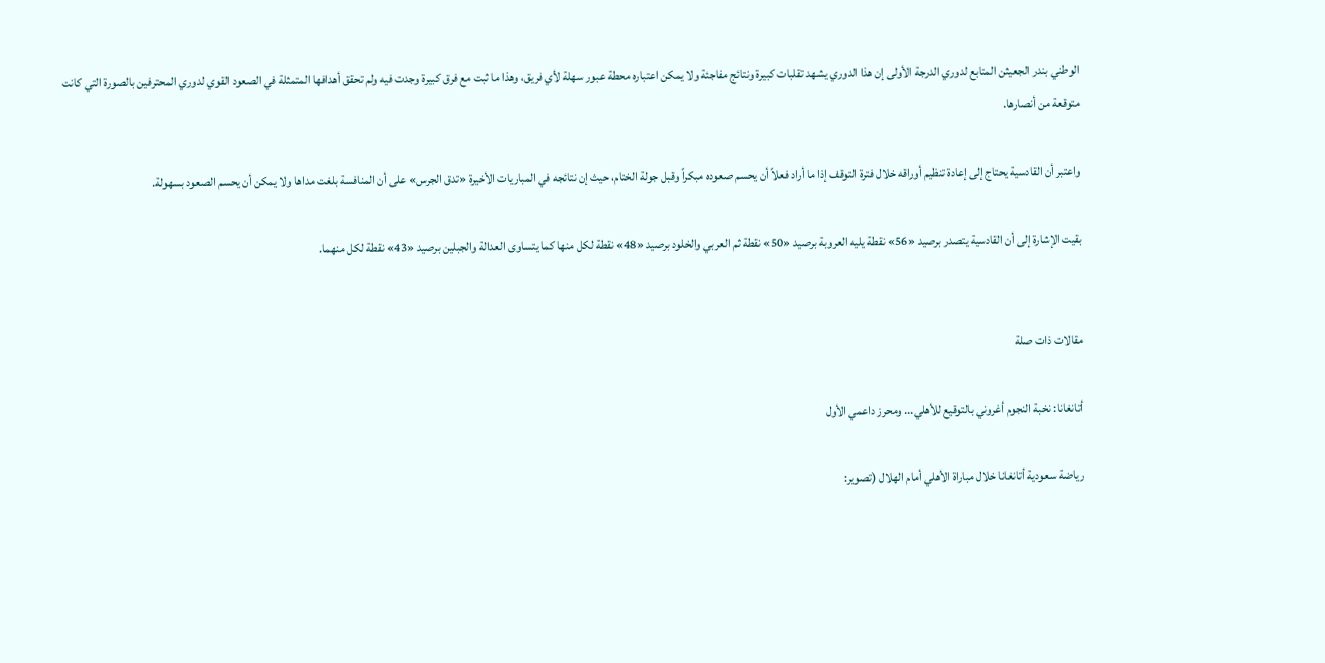الوطني بندر الجعيثن المتابع لدوري الدرجة الأولى إن هذا الدوري يشهد تقلبات كبيرة ونتائج مفاجئة ولا يمكن اعتباره محطة عبور سهلة لأي فريق، وهذا ما ثبت مع فرق كبيرة وجدت فيه ولم تحقق أهدافها المتمثلة في الصعود القوي لدوري المحترفين بالصورة التي كانت متوقعة من أنصارها.

واعتبر أن القادسية يحتاج إلى إعادة تنظيم أوراقه خلال فترة التوقف إذا ما أراد فعلاً أن يحسم صعوده مبكراً وقبل جولة الختام، حيث إن نتائجه في المباريات الأخيرة «تدق الجرس» على أن المنافسة بلغت مداها ولا يمكن أن يحسم الصعود بسهولة.

بقيت الإشارة إلى أن القادسية يتصدر برصيد «56» نقطة يليه العروبة برصيد «50» نقطة ثم العربي والخلود برصيد «48» نقطة لكل منها كما يتساوى العدالة والجبلين برصيد «43» نقطة لكل منهما.


مقالات ذات صلة

أتانغانا: نخبة النجوم أغروني بالتوقيع للأهلي... ومحرز داعمي الأول

رياضة سعودية أتانغانا خلال مباراة الأهلي أمام الهلال (تصوير: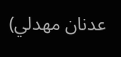عدنان مهدلي)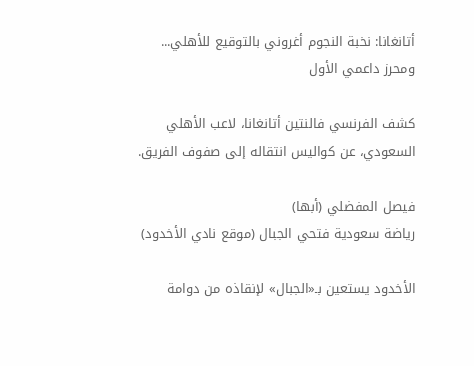أتانغانا: نخبة النجوم أغروني بالتوقيع للأهلي... ومحرز داعمي الأول

كشف الفرنسي فالنتين أتانغانا، لاعب الأهلي السعودي، عن كواليس انتقاله إلى صفوف الفريق.

فيصل المفضلي (أبها)
رياضة سعودية فتحي الجبال (موقع نادي الأخدود)

الأخدود يستعين بـ«الجبال» لإنقاذه من دوامة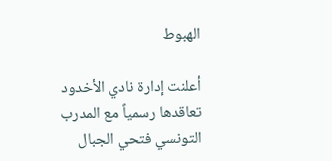الهبوط

أعلنت إدارة نادي الأخدود تعاقدها رسمياً مع المدرب التونسي فتحي الجبال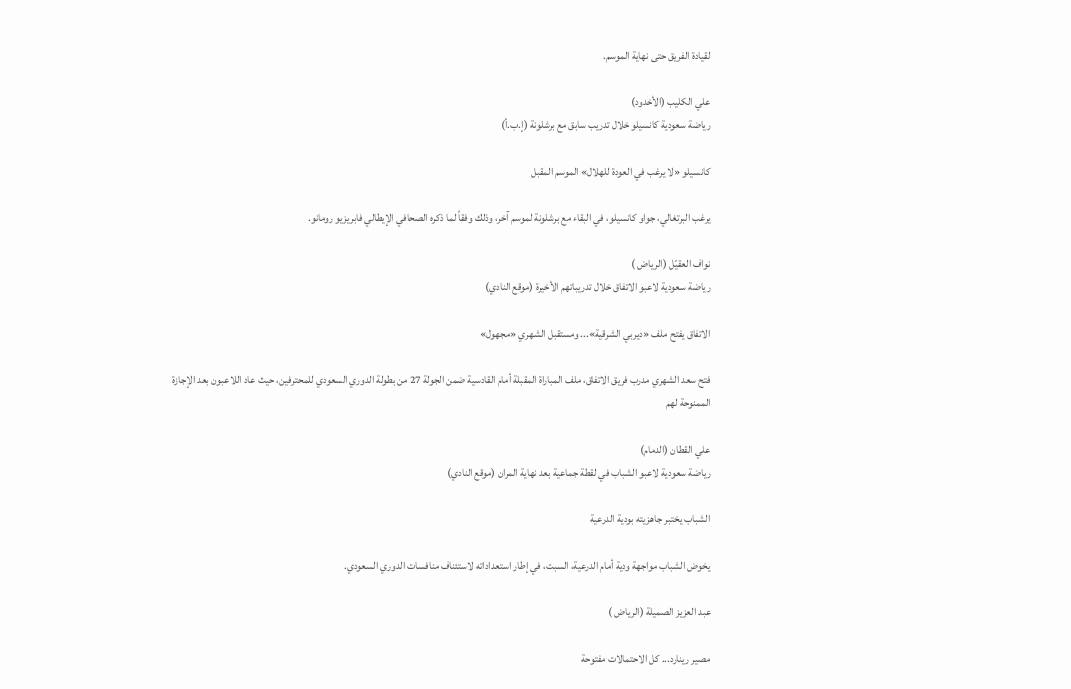لقيادة الفريق حتى نهاية الموسم.

علي الكليب (الأخدود)
رياضة سعودية كانسيلو خلال تدريب سابق مع برشلونة (إ.ب.أ)

كانسيلو «لا يرغب في العودة للهلال» الموسم المقبل

يرغب البرتغالي، جواو كانسيلو، في البقاء مع برشلونة لموسم آخر، وذلك وفقاً لما ذكره الصحافي الإيطالي فابريزيو رومانو.

نواف العقيّل (الرياض )
رياضة سعودية لاعبو الاتفاق خلال تدريباتهم الأخيرة (موقع النادي)

الاتفاق يفتح ملف «ديربي الشرقية»... ومستقبل الشهري «مجهول»

فتح سعد الشهري مدرب فريق الاتفاق، ملف المباراة المقبلة أمام القادسية ضمن الجولة 27 من بطولة الدوري السعودي للمحترفين، حيث عاد اللاعبون بعد الإجازة الممنوحة لهم

علي القطان (الدمام)
رياضة سعودية لاعبو الشباب في لقطة جماعية بعد نهاية المران (موقع النادي)

الشباب يختبر جاهزيته بودية الدرعية

يخوض الشباب مواجهة ودية أمام الدرعية، السبت، في إطار استعداداته لاستئناف منافسات الدوري السعودي.

عبد العزيز الصميلة (الرياض )

مصير رينارد... كل الاحتمالات مفتوحة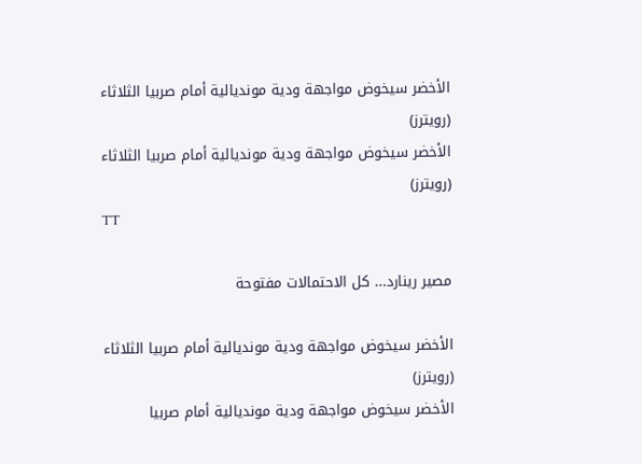الأخضر سيخوض مواجهة ودية مونديالية أمام صربيا الثلاثاء (رويترز)
الأخضر سيخوض مواجهة ودية مونديالية أمام صربيا الثلاثاء (رويترز)
TT

مصير رينارد... كل الاحتمالات مفتوحة

الأخضر سيخوض مواجهة ودية مونديالية أمام صربيا الثلاثاء (رويترز)
الأخضر سيخوض مواجهة ودية مونديالية أمام صربيا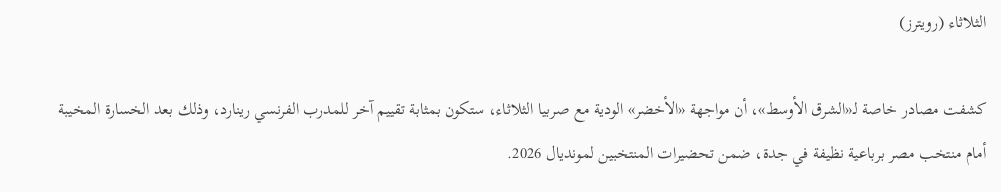الثلاثاء (رويترز)

كشفت مصادر خاصة لـ«الشرق الأوسط»، أن مواجهة «الأخضر» الودية مع صربيا الثلاثاء، ستكون بمثابة تقييم آخر للمدرب الفرنسي رينارد، وذلك بعد الخسارة المخيبة أمام منتخب مصر برباعية نظيفة في جدة، ضمن تحضيرات المنتخبين لمونديال 2026.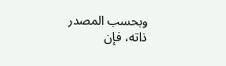وبحسب المصدر ذاته، فإن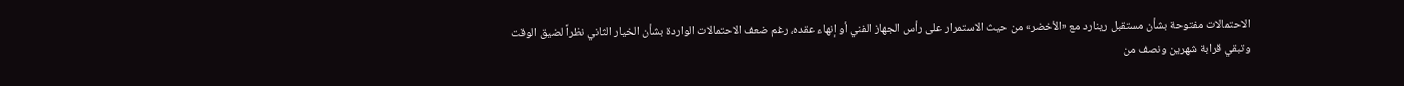الاحتمالات مفتوحة بشأن مستقبل رينارد مع «الأخضر» من حيث الاستمرار على رأس الجهاز الفني أو إنهاء عقده، رغم ضعف الاحتمالات الواردة بشأن الخيار الثاني نظراً لضيق الوقت وتبقي قرابة شهرين ونصف من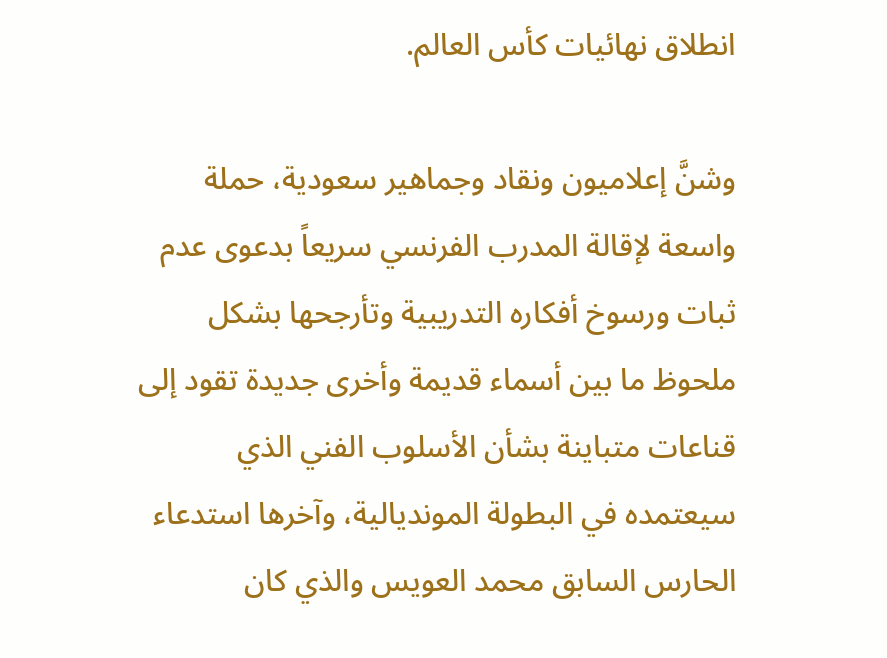انطلاق نهائيات كأس العالم.

وشنَّ إعلاميون ونقاد وجماهير سعودية، حملة واسعة لإقالة المدرب الفرنسي سريعاً بدعوى عدم ثبات ورسوخ أفكاره التدريبية وتأرجحها بشكل ملحوظ ما بين أسماء قديمة وأخرى جديدة تقود إلى قناعات متباينة بشأن الأسلوب الفني الذي سيعتمده في البطولة المونديالية، وآخرها استدعاء الحارس السابق محمد العويس والذي كان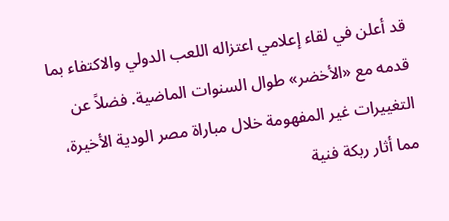قد أعلن في لقاء إعلامي اعتزاله اللعب الدولي والاكتفاء بما قدمه مع «الأخضر» طوال السنوات الماضية. فضلاً عن التغييرات غير المفهومة خلال مباراة مصر الودية الأخيرة، مما أثار ربكة فنية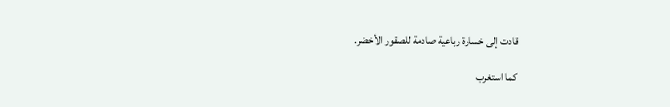قادت إلى خسارة رباعية صادمة للصقور الأخضر.

كما استغرب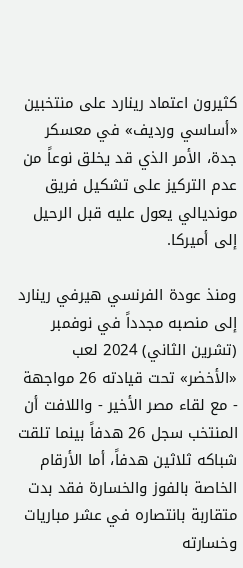كثيرون اعتماد رينارد على منتخبين «أساسي ورديف» في معسكر جدة، الأمر الذي قد يخلق نوعاً من عدم التركيز على تشكيل فريق مونديالي يعول عليه قبل الرحيل إلى أميركا.

ومنذ عودة الفرنسي هيرفي رينارد إلى منصبه مجدداً في نوفمبر (تشرين الثاني) 2024 لعب «الأخضر» تحت قيادته 26 مواجهة - مع لقاء مصر الأخير - واللافت أن المنتخب سجل 26 هدفاً بينما تلقت شباكه ثلاثين هدفاً، أما الأرقام الخاصة بالفوز والخسارة فقد بدت متقاربة بانتصاره في عشر مباريات وخسارته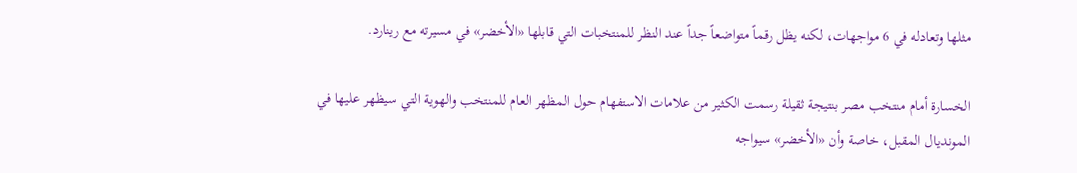مثلها وتعادله في 6 مواجهات، لكنه يظل رقماً متواضعاً جداً عند النظر للمنتخبات التي قابلها «الأخضر» في مسيرته مع رينارد.

الخسارة أمام منتخب مصر بنتيجة ثقيلة رسمت الكثير من علامات الاستفهام حول المظهر العام للمنتخب والهوية التي سيظهر عليها في المونديال المقبل، خاصة وأن «الأخضر» سيواجه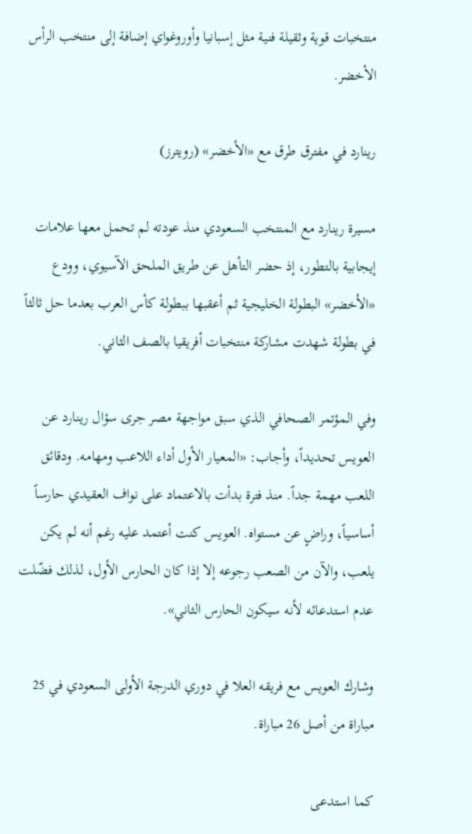منتخبات قوية وثقيلة فنية مثل إسبانيا وأوروغواي إضافة إلى منتخب الرأس الأخضر.

رينارد في مفترق طرق مع «الأخضر» (رويترز)

مسيرة رينارد مع المنتخب السعودي منذ عودته لم تحمل معها علامات إيجابية بالتطور، إذ حضر التأهل عن طريق الملحق الآسيوي، وودع «الأخضر» البطولة الخليجية ثم أعقبها ببطولة كأس العرب بعدما حل ثالثاً في بطولة شهدت مشاركة منتخبات أفريقيا بالصف الثاني.

وفي المؤتمر الصحافي الذي سبق مواجهة مصر جرى سؤال رينارد عن العويس تحديداً، وأجاب: «المعيار الأول أداء اللاعب ومهامه. ودقائق اللعب مهمة جداً. منذ فترة بدأت بالاعتماد على نواف العقيدي حارساً أساسياً، وراضٍ عن مستواه. العويس كنت أعتمد عليه رغم أنه لم يكن يلعب، والآن من الصعب رجوعه إلا إذا كان الحارس الأول، لذلك فضّلت عدم استدعائه لأنه سيكون الحارس الثاني».

وشارك العويس مع فريقه العلا في دوري الدرجة الأولى السعودي في 25 مباراة من أصل 26 مباراة.

كما استدعى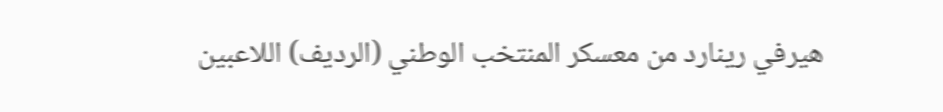هيرفي رينارد من معسكر المنتخب الوطني (الرديف) اللاعبين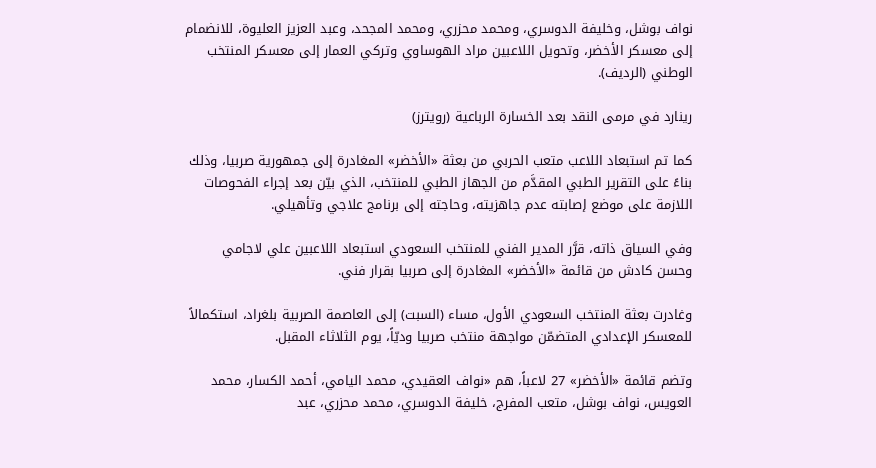نواف بوشل، وخليفة الدوسري، ومحمد محزري، ومحمد المجحد، وعبد العزيز العليوة، للانضمام إلى معسكر الأخضر، وتحويل اللاعبين مراد الهوساوي وتركي العمار إلى معسكر المنتخب الوطني (الرديف).

رينارد في مرمى النقد بعد الخسارة الرباعية (رويترز)

كما تم استبعاد اللاعب متعب الحربي من بعثة «الأخضر» المغادرة إلى جمهورية صربيا، وذلك بناءً على التقرير الطبي المقدَّم من الجهاز الطبي للمنتخب، الذي بيّن بعد إجراء الفحوصات اللازمة على موضع إصابته عدم جاهزيته، وحاجته إلى برنامج علاجي وتأهيلي.

وفي السياق ذاته، قرَّر المدير الفني للمنتخب السعودي استبعاد اللاعبين علي لاجامي وحسن كادش من قائمة «الأخضر» المغادرة إلى صربيا بقرار فني.

وغادرت بعثة المنتخب السعودي الأول، مساء (السبت) إلى العاصمة الصربية بلغراد، استكمالاً للمعسكر الإعدادي المتضمّن مواجهة منتخب صربيا وديّاً، يوم الثلاثاء المقبل.

وتضم قائمة «الأخضر» 27 لاعباً، هم «نواف العقيدي، محمد اليامي، أحمد الكسار، محمد العويس، نواف بوشل، متعب المفرج، خليفة الدوسري، محمد محزري، عبد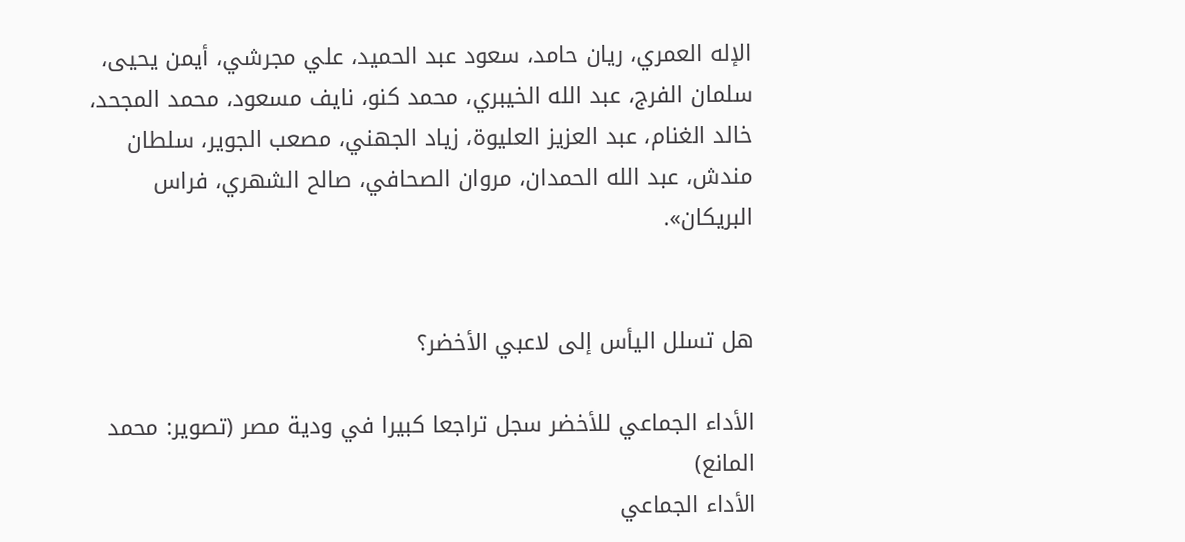الإله العمري، ريان حامد، سعود عبد الحميد، علي مجرشي، أيمن يحيى، سلمان الفرج، عبد الله الخيبري، محمد كنو، نايف مسعود، محمد المجحد، خالد الغنام، عبد العزيز العليوة، زياد الجهني، مصعب الجوير، سلطان مندش، عبد الله الحمدان، مروان الصحافي، صالح الشهري، فراس البريكان».


هل تسلل اليأس إلى لاعبي الأخضر؟

الأداء الجماعي للأخضر سجل تراجعا كبيرا في ودية مصر (تصوير: محمد المانع)
الأداء الجماعي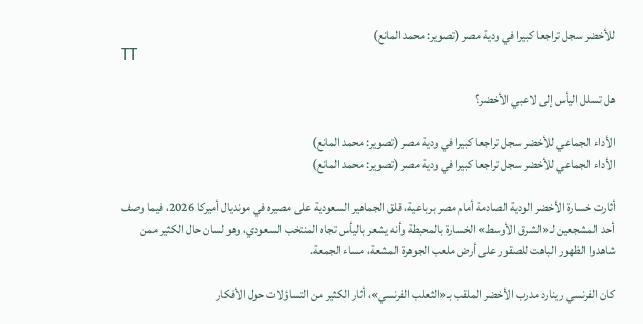للأخضر سجل تراجعا كبيرا في ودية مصر (تصوير: محمد المانع)
TT

هل تسلل اليأس إلى لاعبي الأخضر؟

الأداء الجماعي للأخضر سجل تراجعا كبيرا في ودية مصر (تصوير: محمد المانع)
الأداء الجماعي للأخضر سجل تراجعا كبيرا في ودية مصر (تصوير: محمد المانع)

أثارت خسارة الأخضر الودية الصادمة أمام مصر برباعية، قلق الجماهير السعودية على مصيره في مونديال أميركا 2026، فيما وصف أحد المشجعين لـ«الشرق الأوسط» الخسارة بالمحبطة وأنه يشعر باليأس تجاه المنتخب السعودي، وهو لسان حال الكثير ممن شاهدوا الظهور الباهت للصقور على أرض ملعب الجوهرة المشعة، مساء الجمعة.

كان الفرنسي رينارد مدرب الأخضر الملقب بـ«الثعلب الفرنسي»، أثار الكثير من التساؤلات حول الأفكار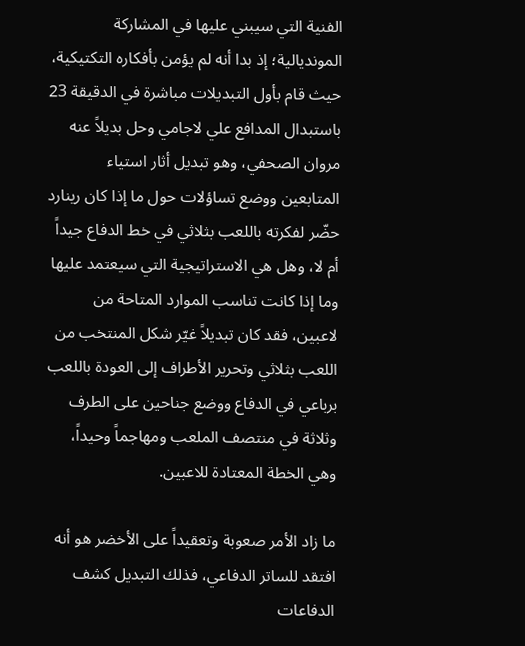الفنية التي سيبني عليها في المشاركة المونديالية؛ إذ بدا أنه لم يؤمن بأفكاره التكتيكية، حيث قام بأول التبديلات مباشرة في الدقيقة 23 باستبدال المدافع علي لاجامي وحل بديلاً عنه مروان الصحفي، وهو تبديل أثار استياء المتابعين ووضع تساؤلات حول ما إذا كان رينارد حضّر لفكرته باللعب بثلاثي في خط الدفاع جيداً أم لا، وهل هي الاستراتيجية التي سيعتمد عليها وما إذا كانت تناسب الموارد المتاحة من لاعبين، فقد كان تبديلاً غيّر شكل المنتخب من اللعب بثلاثي وتحرير الأطراف إلى العودة باللعب برباعي في الدفاع ووضع جناحين على الطرف وثلاثة في منتصف الملعب ومهاجماً وحيداً، وهي الخطة المعتادة للاعبين.

ما زاد الأمر صعوبة وتعقيداً على الأخضر هو أنه افتقد للساتر الدفاعي، فذلك التبديل كشف الدفاعات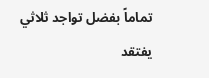تماماً بفضل تواجد ثلاثي يفتقد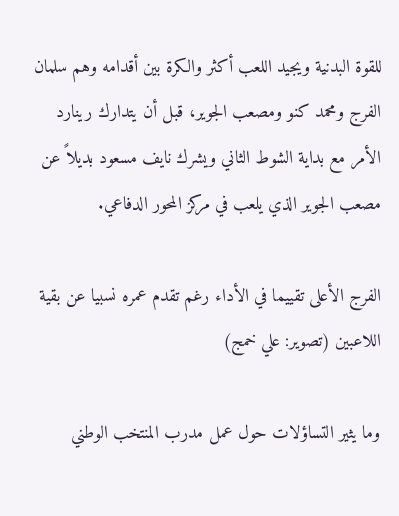للقوة البدنية ويجيد اللعب أكثر والكرة بين أقدامه وهم سلمان الفرج ومحمد كنو ومصعب الجوير، قبل أن يتدارك رينارد الأمر مع بداية الشوط الثاني ويشرك نايف مسعود بديلاً عن مصعب الجوير الذي يلعب في مركز المحور الدفاعي.

الفرج الأعلى تقييما في الأداء رغم تقدم عمره نسبيا عن بقية اللاعبين (تصوير: علي خمج)

وما يثير التساؤلات حول عمل مدرب المنتخب الوطني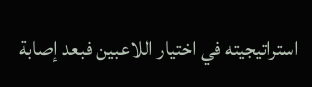استراتيجيته في اختيار اللاعبين فبعد إصابة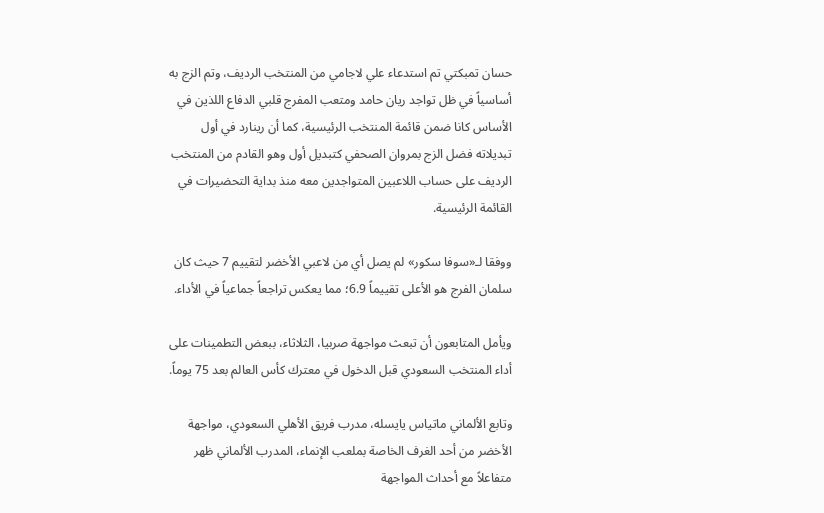حسان تمبكتي تم استدعاء علي لاجامي من المنتخب الرديف، وتم الزج به أساسياً في ظل تواجد ريان حامد ومتعب المفرج قلبي الدفاع اللذين في الأساس كانا ضمن قائمة المنتخب الرئيسية، كما أن رينارد في أول تبديلاته فضل الزج بمروان الصحفي كتبديل أول وهو القادم من المنتخب الرديف على حساب اللاعبين المتواجدين معه منذ بداية التحضيرات في القائمة الرئيسية.

ووفقا لـ«سوفا سكور» لم يصل أي من لاعبي الأخضر لتقييم 7 حيث كان سلمان الفرج هو الأعلى تقييماً 6.9؛ مما يعكس تراجعاً جماعياً في الأداء.

ويأمل المتابعون أن تبعث مواجهة صربيا، الثلاثاء، ببعض التطمينات على أداء المنتخب السعودي قبل الدخول في معترك كأس العالم بعد 75 يوماً.

وتابع الألماني ماتياس يايسله، مدرب فريق الأهلي السعودي، مواجهة الأخضر من أحد الغرف الخاصة بملعب الإنماء، المدرب الألماني ظهر متفاعلاً مع أحداث المواجهة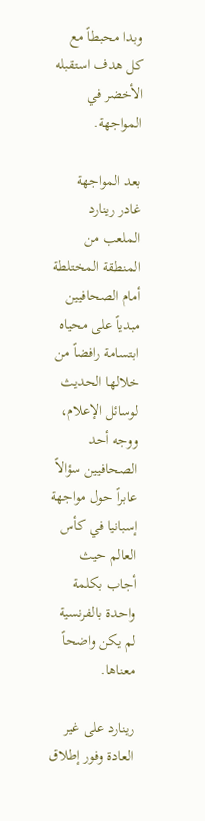وبدا محبطاً مع كل هدف استقبله الأخضر في المواجهة.

بعد المواجهة غادر رينارد الملعب من المنطقة المختلطة أمام الصحافيين مبدياً على محياه ابتسامة رافضاً من خلالها الحديث لوسائل الإعلام، ووجه أحد الصحافيين سؤالاً عابراً حول مواجهة إسبانيا في كأس العالم حيث أجاب بكلمة واحدة بالفرنسية لم يكن واضحاً معناها.

رينارد على غير العادة وفور إطلاق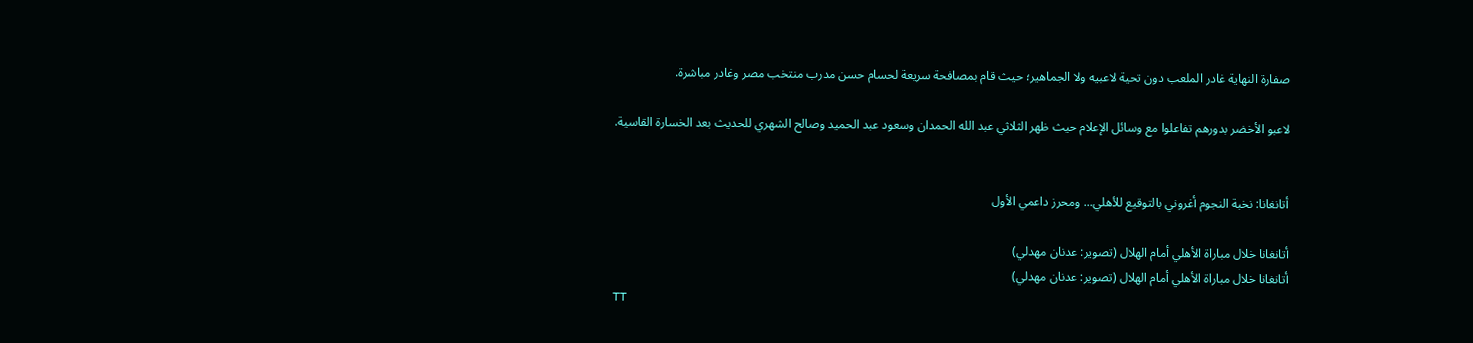صفارة النهاية غادر الملعب دون تحية لاعبيه ولا الجماهير؛ حيث قام بمصافحة سريعة لحسام حسن مدرب منتخب مصر وغادر مباشرة.

لاعبو الأخضر بدورهم تفاعلوا مع وسائل الإعلام حيث ظهر الثلاثي عبد الله الحمدان وسعود عبد الحميد وصالح الشهري للحديث بعد الخسارة القاسية.


أتانغانا: نخبة النجوم أغروني بالتوقيع للأهلي... ومحرز داعمي الأول

أتانغانا خلال مباراة الأهلي أمام الهلال (تصوير: عدنان مهدلي)
أتانغانا خلال مباراة الأهلي أمام الهلال (تصوير: عدنان مهدلي)
TT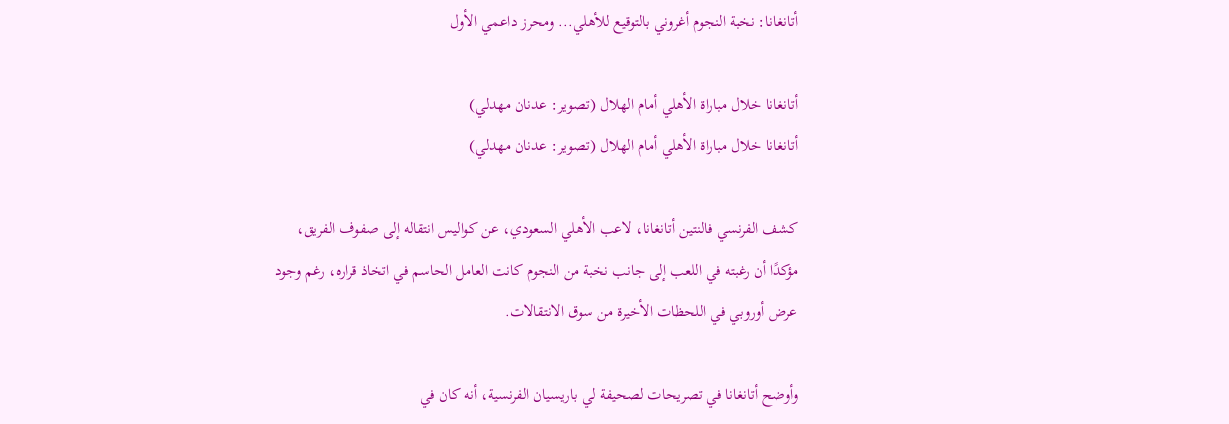أتانغانا: نخبة النجوم أغروني بالتوقيع للأهلي... ومحرز داعمي الأول

أتانغانا خلال مباراة الأهلي أمام الهلال (تصوير: عدنان مهدلي)
أتانغانا خلال مباراة الأهلي أمام الهلال (تصوير: عدنان مهدلي)

كشف الفرنسي فالنتين أتانغانا، لاعب الأهلي السعودي، عن كواليس انتقاله إلى صفوف الفريق، مؤكدًا أن رغبته في اللعب إلى جانب نخبة من النجوم كانت العامل الحاسم في اتخاذ قراره، رغم وجود عرض أوروبي في اللحظات الأخيرة من سوق الانتقالات.

وأوضح أتانغانا في تصريحات لصحيفة لي باريسيان الفرنسية، أنه كان في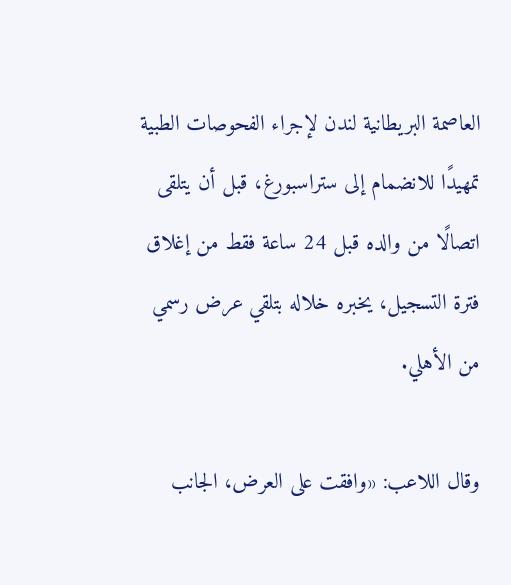العاصمة البريطانية لندن لإجراء الفحوصات الطبية تمهيدًا للانضمام إلى ستراسبورغ، قبل أن يتلقى اتصالًا من والده قبل 24 ساعة فقط من إغلاق فترة التسجيل، يخبره خلاله بتلقي عرض رسمي من الأهلي.

وقال اللاعب: «وافقت على العرض، الجانب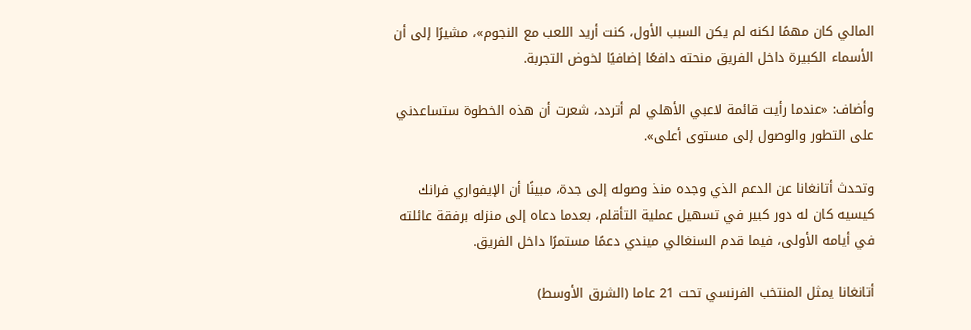المالي كان مهمًا لكنه لم يكن السبب الأول، كنت أريد اللعب مع النجوم»، مشيرًا إلى أن الأسماء الكبيرة داخل الفريق منحته دافعًا إضافيًا لخوض التجربة.

وأضاف: «عندما رأيت قائمة لاعبي الأهلي لم أتردد، شعرت أن هذه الخطوة ستساعدني على التطور والوصول إلى مستوى أعلى».

وتحدث أتانغانا عن الدعم الذي وجده منذ وصوله إلى جدة، مبينًا أن الإيفواري فرانك كيسيه كان له دور كبير في تسهيل عملية التأقلم، بعدما دعاه إلى منزله برفقة عائلته في أيامه الأولى، فيما قدم السنغالي ميندي دعمًا مستمرًا داخل الفريق.

أتانغانا يمثل المنتخب الفرنسي تحت 21 عاما (الشرق الأوسط)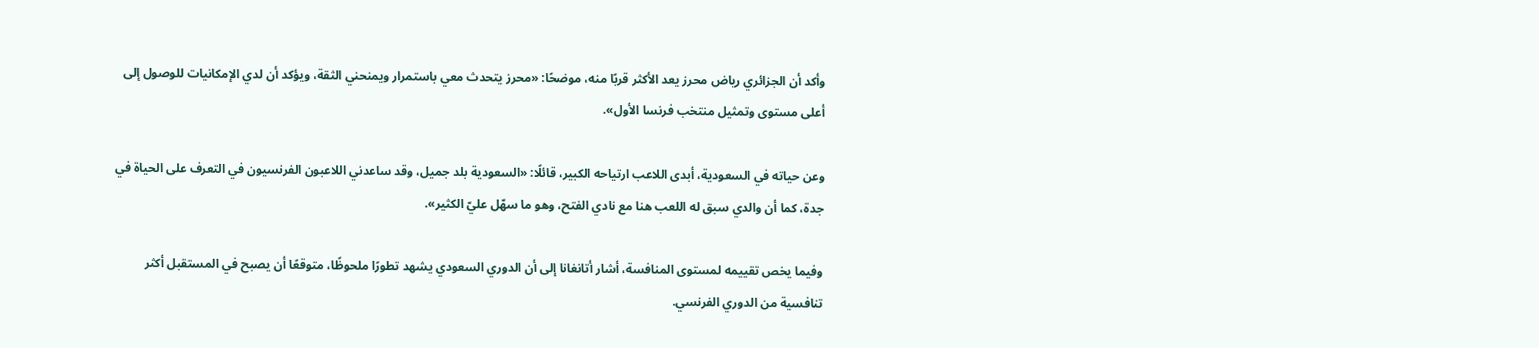وأكد أن الجزائري رياض محرز يعد الأكثر قربًا منه، موضحًا: «محرز يتحدث معي باستمرار ويمنحني الثقة، ويؤكد أن لدي الإمكانيات للوصول إلى أعلى مستوى وتمثيل منتخب فرنسا الأول».

وعن حياته في السعودية، أبدى اللاعب ارتياحه الكبير، قائلًا: «السعودية بلد جميل، وقد ساعدني اللاعبون الفرنسيون في التعرف على الحياة في جدة، كما أن والدي سبق له اللعب هنا مع نادي الفتح، وهو ما سهّل عليّ الكثير».

وفيما يخص تقييمه لمستوى المنافسة، أشار أتانغانا إلى أن الدوري السعودي يشهد تطورًا ملحوظًا، متوقعًا أن يصبح في المستقبل أكثر تنافسية من الدوري الفرنسي.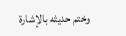وختم حديثه بالإشارة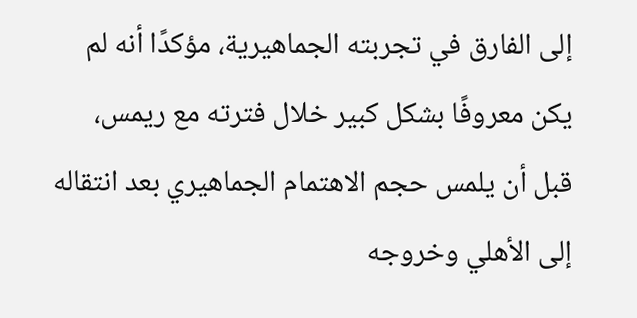إلى الفارق في تجربته الجماهيرية، مؤكدًا أنه لم يكن معروفًا بشكل كبير خلال فترته مع ريمس، قبل أن يلمس حجم الاهتمام الجماهيري بعد انتقاله إلى الأهلي وخروجه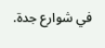في شوارع جدة.